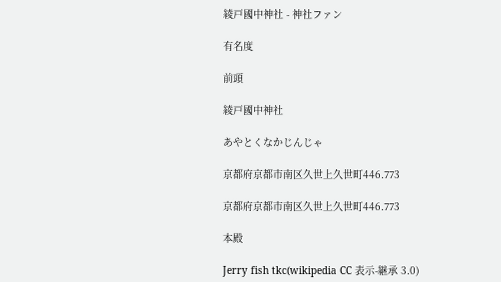綾戸國中神社 - 神社ファン

有名度

前頭

綾戸國中神社

あやとくなかじんじゃ

京都府京都市南区久世上久世町446.773

京都府京都市南区久世上久世町446.773

本殿

Jerry fish tkc(wikipedia CC 表示-継承 3.0)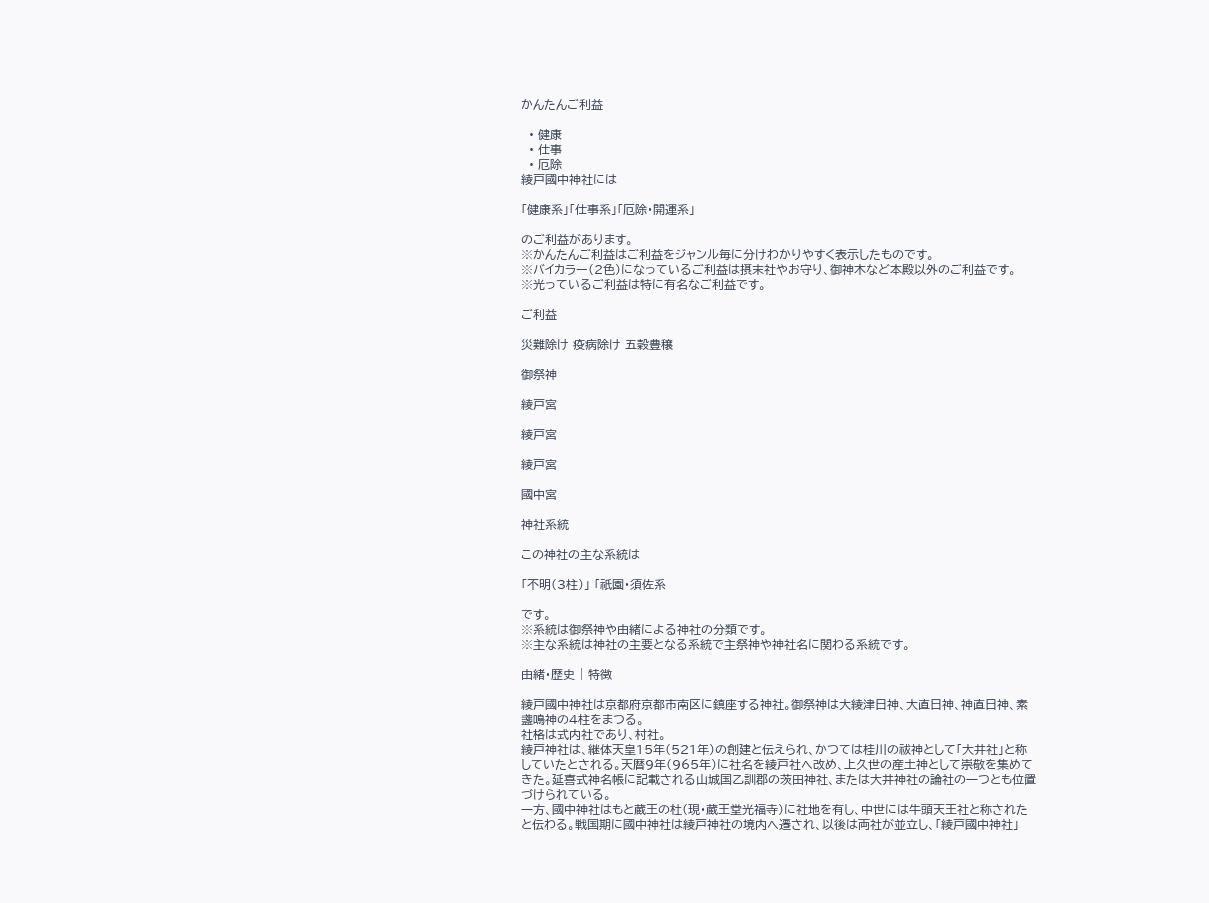かんたんご利益

  • 健康
  • 仕事
  • 厄除
綾戸國中神社には

「健康系」「仕事系」「厄除・開運系」

のご利益があります。
※かんたんご利益はご利益をジャンル毎に分けわかりやすく表示したものです。
※バイカラー(2色)になっているご利益は摂末社やお守り、御神木など本殿以外のご利益です。
※光っているご利益は特に有名なご利益です。

ご利益

災難除け 疫病除け 五穀豊穣

御祭神

綾戸宮

綾戸宮

綾戸宮

國中宮

神社系統

この神社の主な系統は

「不明(3柱)」 「祇園・須佐系

です。
※系統は御祭神や由緒による神社の分類です。
※主な系統は神社の主要となる系統で主祭神や神社名に関わる系統です。

由緒・歴史 | 特徴

綾戸國中神社は京都府京都市南区に鎮座する神社。御祭神は大綾津日神、大直日神、神直日神、素盞鳴神の4柱をまつる。
社格は式内社であり、村社。
綾戸神社は、継体天皇15年(521年)の創建と伝えられ、かつては桂川の祓神として「大井社」と称していたとされる。天暦9年(965年)に社名を綾戸社へ改め、上久世の産土神として崇敬を集めてきた。延喜式神名帳に記載される山城国乙訓郡の茨田神社、または大井神社の論社の一つとも位置づけられている。
一方、國中神社はもと蔵王の杜(現・蔵王堂光福寺)に社地を有し、中世には牛頭天王社と称されたと伝わる。戦国期に國中神社は綾戸神社の境内へ遷され、以後は両社が並立し、「綾戸國中神社」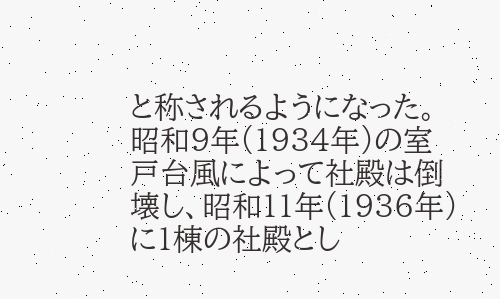と称されるようになった。
昭和9年(1934年)の室戸台風によって社殿は倒壊し、昭和11年(1936年)に1棟の社殿とし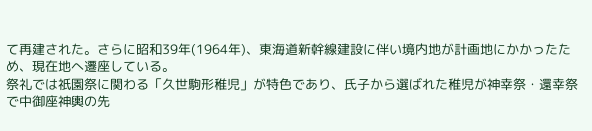て再建された。さらに昭和39年(1964年)、東海道新幹線建設に伴い境内地が計画地にかかったため、現在地へ遷座している。
祭礼では祇園祭に関わる「久世駒形稚児」が特色であり、氏子から選ばれた稚児が神幸祭・還幸祭で中御座神輿の先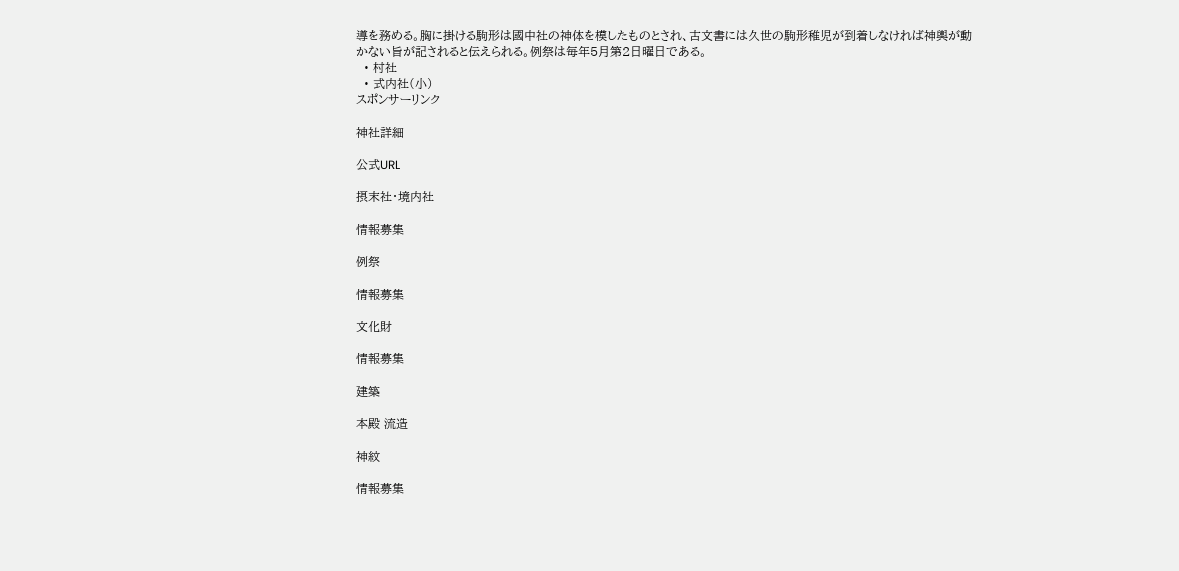導を務める。胸に掛ける駒形は國中社の神体を模したものとされ、古文書には久世の駒形稚児が到着しなければ神輿が動かない旨が記されると伝えられる。例祭は毎年5月第2日曜日である。
  • 村社
  • 式内社(小)
スポンサーリンク

神社詳細

公式URL

摂末社・境内社

情報募集

例祭

情報募集

文化財

情報募集

建築

本殿 流造

神紋

情報募集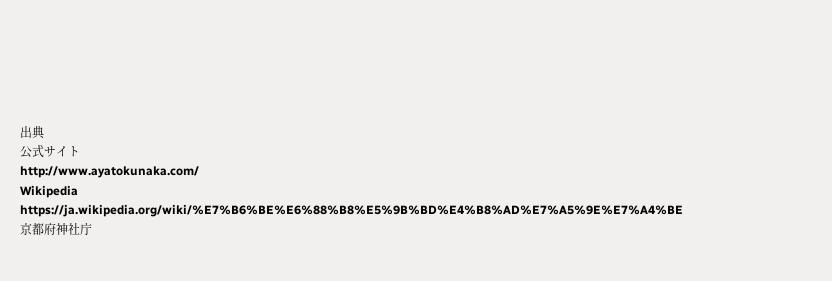出典
公式サイト
http://www.ayatokunaka.com/
Wikipedia
https://ja.wikipedia.org/wiki/%E7%B6%BE%E6%88%B8%E5%9B%BD%E4%B8%AD%E7%A5%9E%E7%A4%BE
京都府神社庁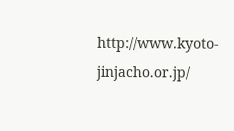http://www.kyoto-jinjacho.or.jp/